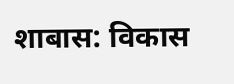शाबास: विकास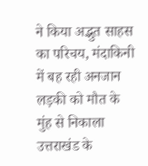ने किया अद्भुत साहस का परिचय, मंदाकिनी में बह रही अनजान लड़की को मौत के मुंह से निकाला
उत्तराखंड के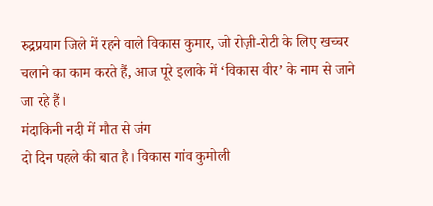रुद्रप्रयाग जिले में रहने वाले विकास कुमार, जो रोज़ी-रोटी के लिए खच्चर चलाने का काम करते हैं, आज पूरे इलाके में ‘विकास वीर’ के नाम से जाने जा रहे हैं।
मंदाकिनी नदी में मौत से जंग
दो दिन पहले की बात है। विकास गांव कुमोली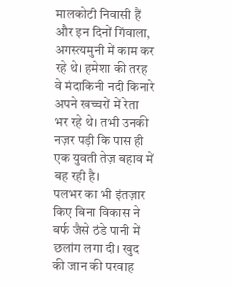मालकोटी निवासी हैं और इन दिनों गिंवाला, अगस्त्यमुनी में काम कर रहे थे। हमेशा की तरह वे मंदाकिनी नदी किनारे अपने खच्चरों में रेता भर रहे थे। तभी उनकी नज़र पड़ी कि पास ही एक युवती तेज़ बहाव में बह रही है।
पलभर का भी इंतज़ार किए बिना विकास ने बर्फ जैसे ठंडे पानी में छलांग लगा दी। खुद की जान की परवाह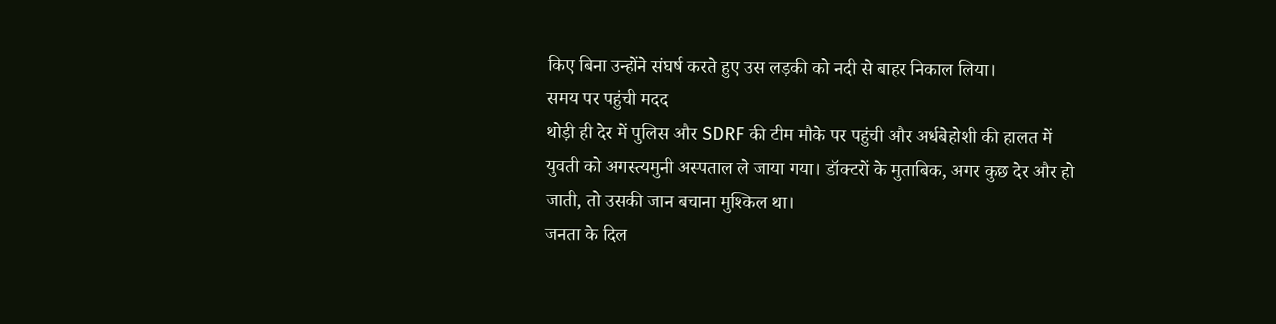किए बिना उन्होंने संघर्ष करते हुए उस लड़की को नदी से बाहर निकाल लिया।
समय पर पहुंची मदद
थोड़ी ही देर में पुलिस और SDRF की टीम मौके पर पहुंची और अर्धबेहोशी की हालत में युवती को अगस्त्यमुनी अस्पताल ले जाया गया। डॉक्टरों के मुताबिक, अगर कुछ देर और हो जाती, तो उसकी जान बचाना मुश्किल था।
जनता के दिल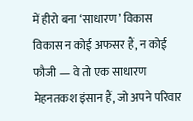में हीरो बना ‘साधारण’ विकास
विकास न कोई अफसर हैं, न कोई फौजी — वे तो एक साधारण मेहनतकश इंसान हैं, जो अपने परिवार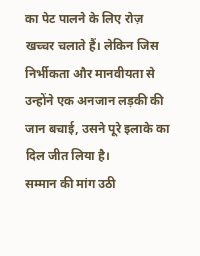का पेट पालने के लिए रोज़ खच्चर चलाते हैं। लेकिन जिस निर्भीकता और मानवीयता से उन्होंने एक अनजान लड़की की जान बचाई, उसने पूरे इलाके का दिल जीत लिया है।
सम्मान की मांग उठी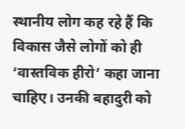स्थानीय लोग कह रहे हैं कि विकास जैसे लोगों को ही ‘वास्तविक हीरो’ कहा जाना चाहिए। उनकी बहादुरी को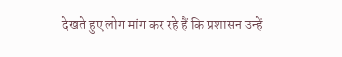देखते हुए लोग मांग कर रहे हैं कि प्रशासन उन्हें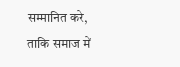सम्मानित करे, ताकि समाज में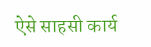ऐसे साहसी कार्य